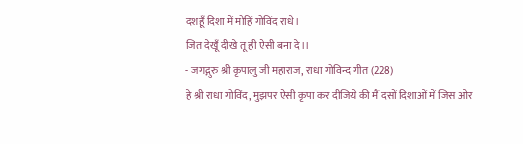दशहूँ दिशा में मोहिं गोविंद राधे।
जित देखूँ दीखे तू ही ऐसी बना दे।।
- जगद्गुरु श्री कृपालु जी महाराज, राधा गोविन्द गीत (228)
हे श्री राधा गोविंद, मुझपर ऐसी कृपा कर दीजिये की मैं दसों दिशाओं में जिस ओर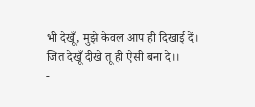भी देखूँ, मुझे केवल आप ही दिखाई दें।
जित देखूँ दीखे तू ही ऐसी बना दे।।
-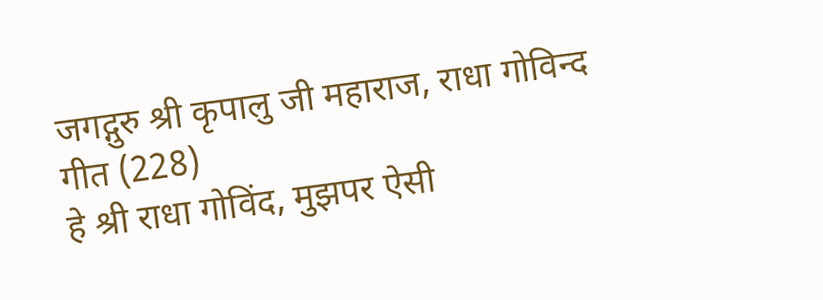जगद्गुरु श्री कृपालु जी महाराज, राधा गोविन्द गीत (228)
हे श्री राधा गोविंद, मुझपर ऐसी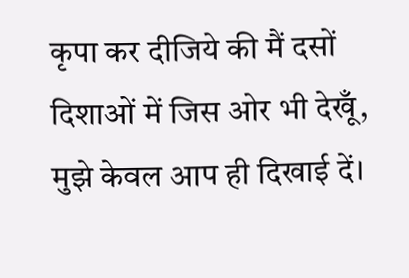कृपा कर दीजिये की मैं दसों दिशाओं में जिस ओर भी देखूँ, मुझे केवल आप ही दिखाई दें।